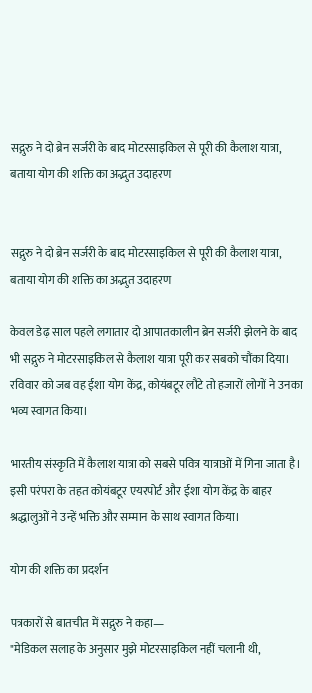सद्गुरु ने दो ब्रेन सर्जरी के बाद मोटरसाइकिल से पूरी की कैलाश यात्रा, बताया योग की शक्ति का अद्भुत उदाहरण


सद्गुरु ने दो ब्रेन सर्जरी के बाद मोटरसाइकिल से पूरी की कैलाश यात्रा, बताया योग की शक्ति का अद्भुत उदाहरण

केवल डेढ़ साल पहले लगातार दो आपातकालीन ब्रेन सर्जरी झेलने के बाद भी सद्गुरु ने मोटरसाइकिल से कैलाश यात्रा पूरी कर सबको चौंका दिया। रविवार को जब वह ईशा योग केंद्र, कोयंबटूर लौटे तो हजारों लोगों ने उनका भव्य स्वागत किया।

भारतीय संस्कृति में कैलाश यात्रा को सबसे पवित्र यात्राओं में गिना जाता है। इसी परंपरा के तहत कोयंबटूर एयरपोर्ट और ईशा योग केंद्र के बाहर श्रद्धालुओं ने उन्हें भक्ति और सम्मान के साथ स्वागत किया।

योग की शक्ति का प्रदर्शन

पत्रकारों से बातचीत में सद्गुरु ने कहा—
"मेडिकल सलाह के अनुसार मुझे मोटरसाइकिल नहीं चलानी थी,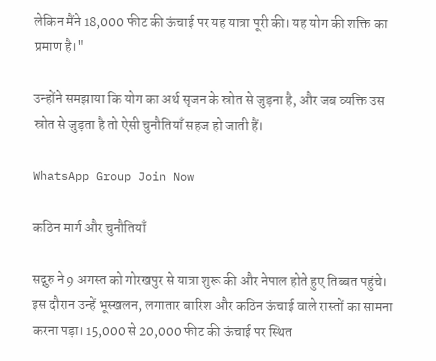लेकिन मैंने 18,000 फीट की ऊंचाई पर यह यात्रा पूरी की। यह योग की शक्ति का प्रमाण है।"

उन्होंने समझाया कि योग का अर्थ सृजन के स्रोत से जुड़ना है, और जब व्यक्ति उस स्रोत से जुड़ता है तो ऐसी चुनौतियाँ सहज हो जाती हैं।

WhatsApp Group Join Now

कठिन मार्ग और चुनौतियाँ

सद्गुरु ने 9 अगस्त को गोरखपुर से यात्रा शुरू की और नेपाल होते हुए तिब्बत पहुंचे। इस दौरान उन्हें भूस्खलन, लगातार बारिश और कठिन ऊंचाई वाले रास्तों का सामना करना पड़ा। 15,000 से 20,000 फीट की ऊंचाई पर स्थित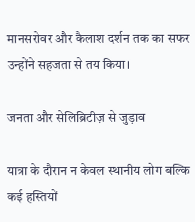मानसरोवर और कैलाश दर्शन तक का सफर उन्होंने सहजता से तय किया।

जनता और सेलिब्रिटीज़ से जुड़ाव

यात्रा के दौरान न केवल स्थानीय लोग बल्कि कई हस्तियों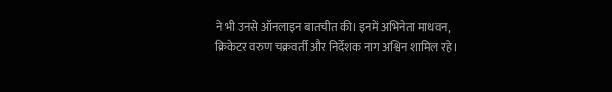ने भी उनसे ऑनलाइन बातचीत की। इनमें अभिनेता माधवन, क्रिकेटर वरुण चक्रवर्ती और निर्देशक नाग अश्विन शामिल रहे।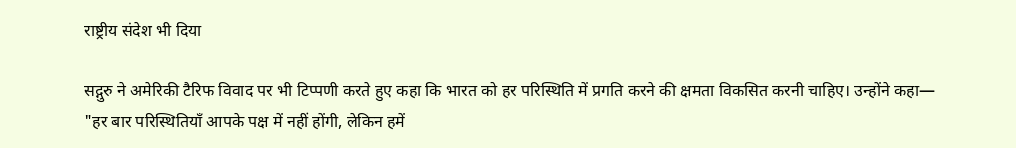राष्ट्रीय संदेश भी दिया

सद्गुरु ने अमेरिकी टैरिफ विवाद पर भी टिप्पणी करते हुए कहा कि भारत को हर परिस्थिति में प्रगति करने की क्षमता विकसित करनी चाहिए। उन्होंने कहा—
"हर बार परिस्थितियाँ आपके पक्ष में नहीं होंगी, लेकिन हमें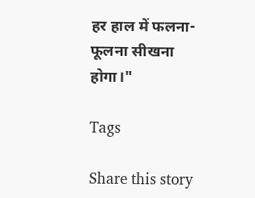हर हाल में फलना-फूलना सीखना होगा।"

Tags

Share this story